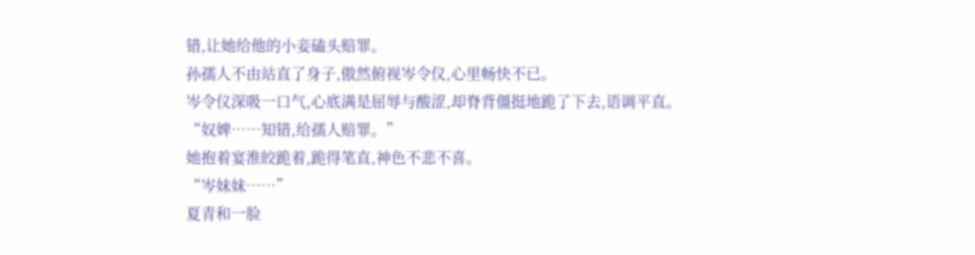错,让她给他的小妾磕头赔罪。
孙孺人不由站直了身子,傲然俯视岑令仪,心里畅快不已。
岑令仪深吸一口气,心底满是屈辱与酸涩,却脊背僵挺地跪了下去,语调平直。
“奴婢……知错,给孺人赔罪。”
她抱着宴淮皎跪着,跪得笔直,神色不悲不喜。
“岑妹妹……”
夏青和一脸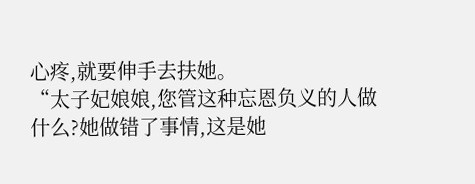心疼,就要伸手去扶她。
“太子妃娘娘,您管这种忘恩负义的人做什么?她做错了事情,这是她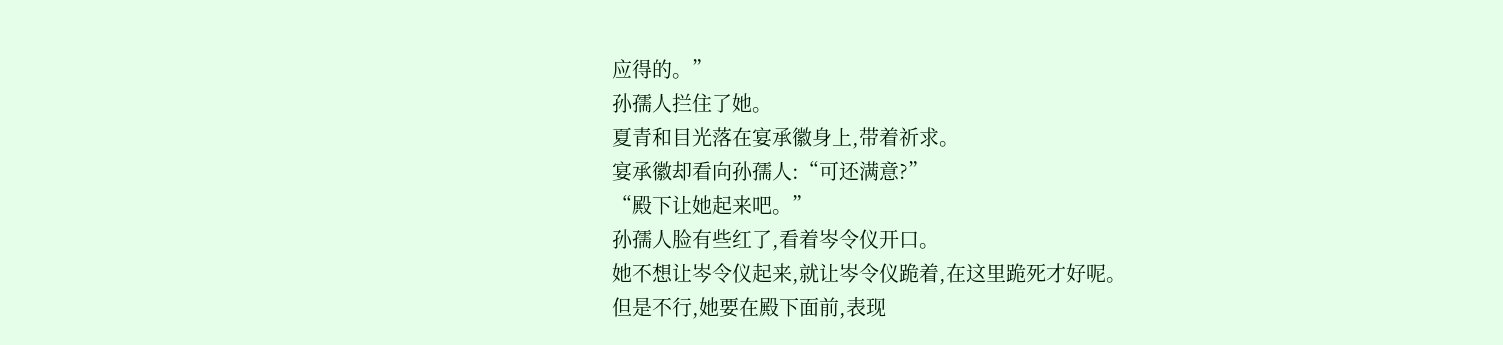应得的。”
孙孺人拦住了她。
夏青和目光落在宴承徽身上,带着祈求。
宴承徽却看向孙孺人:“可还满意?”
“殿下让她起来吧。”
孙孺人脸有些红了,看着岑令仪开口。
她不想让岑令仪起来,就让岑令仪跪着,在这里跪死才好呢。
但是不行,她要在殿下面前,表现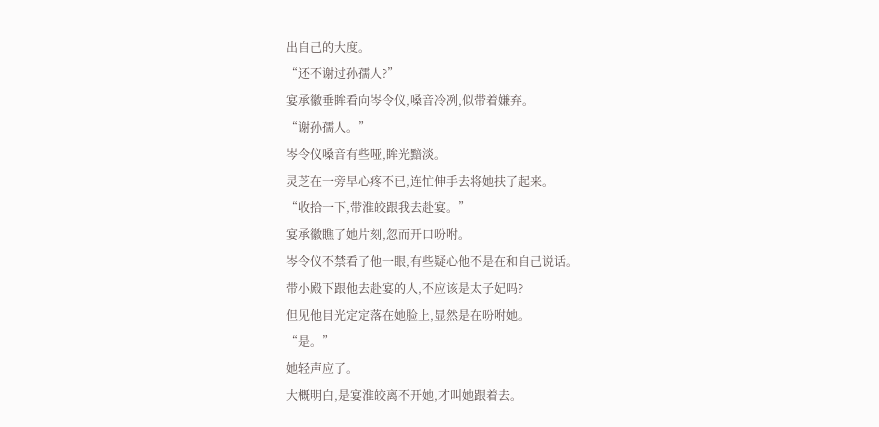出自己的大度。
“还不谢过孙孺人?”
宴承徽垂眸看向岑令仪,嗓音冷冽,似带着嫌弃。
“谢孙孺人。”
岑令仪嗓音有些哑,眸光黯淡。
灵芝在一旁早心疼不已,连忙伸手去将她扶了起来。
“收拾一下,带淮皎跟我去赴宴。”
宴承徽瞧了她片刻,忽而开口吩咐。
岑令仪不禁看了他一眼,有些疑心他不是在和自己说话。
带小殿下跟他去赴宴的人,不应该是太子妃吗?
但见他目光定定落在她脸上,显然是在吩咐她。
“是。”
她轻声应了。
大概明白,是宴淮皎离不开她,才叫她跟着去。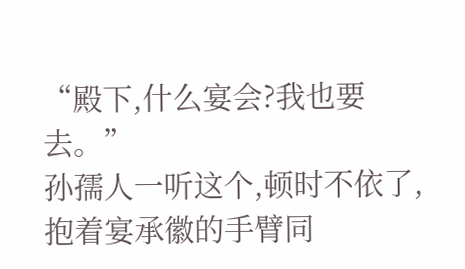“殿下,什么宴会?我也要去。”
孙孺人一听这个,顿时不依了,抱着宴承徽的手臂同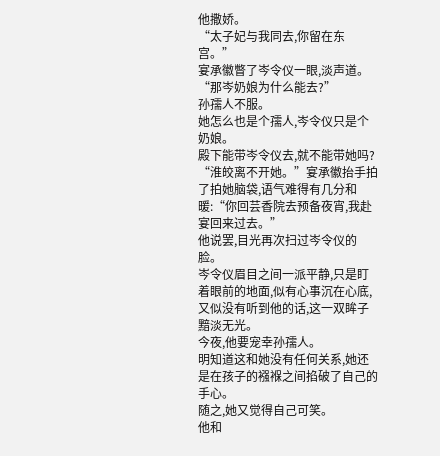他撒娇。
“太子妃与我同去,你留在东宫。”
宴承徽瞥了岑令仪一眼,淡声道。
“那岑奶娘为什么能去?”
孙孺人不服。
她怎么也是个孺人,岑令仪只是个奶娘。
殿下能带岑令仪去,就不能带她吗?
“淮皎离不开她。”宴承徽抬手拍了拍她脑袋,语气难得有几分和暖:“你回芸香院去预备夜宵,我赴宴回来过去。”
他说罢,目光再次扫过岑令仪的脸。
岑令仪眉目之间一派平静,只是盯着眼前的地面,似有心事沉在心底,又似没有听到他的话,这一双眸子黯淡无光。
今夜,他要宠幸孙孺人。
明知道这和她没有任何关系,她还是在孩子的襁褓之间掐破了自己的手心。
随之,她又觉得自己可笑。
他和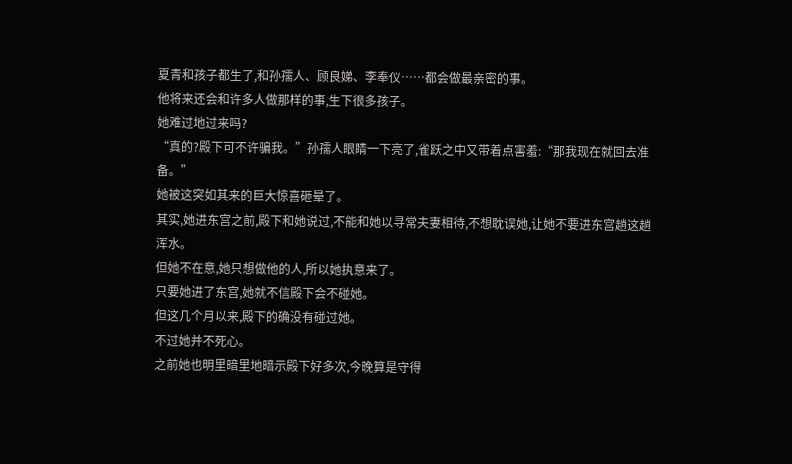夏青和孩子都生了,和孙孺人、顾良娣、李奉仪……都会做最亲密的事。
他将来还会和许多人做那样的事,生下很多孩子。
她难过地过来吗?
“真的?殿下可不许骗我。”孙孺人眼睛一下亮了,雀跃之中又带着点害羞:“那我现在就回去准备。”
她被这突如其来的巨大惊喜砸晕了。
其实,她进东宫之前,殿下和她说过,不能和她以寻常夫妻相待,不想耽误她,让她不要进东宫趟这趟浑水。
但她不在意,她只想做他的人,所以她执意来了。
只要她进了东宫,她就不信殿下会不碰她。
但这几个月以来,殿下的确没有碰过她。
不过她并不死心。
之前她也明里暗里地暗示殿下好多次,今晚算是守得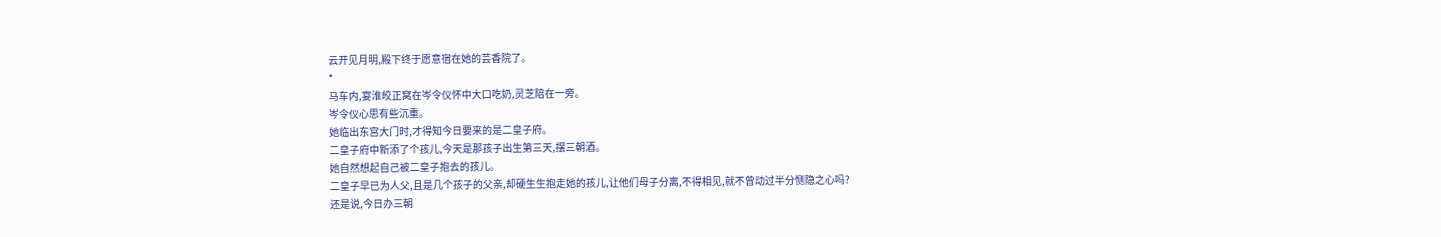云开见月明,殿下终于愿意宿在她的芸香院了。
*
马车内,宴淮皎正窝在岑令仪怀中大口吃奶,灵芝陪在一旁。
岑令仪心思有些沉重。
她临出东宫大门时,才得知今日要来的是二皇子府。
二皇子府中新添了个孩儿,今天是那孩子出生第三天,摆三朝酒。
她自然想起自己被二皇子抱去的孩儿。
二皇子早已为人父,且是几个孩子的父亲,却硬生生抱走她的孩儿,让他们母子分离,不得相见,就不曾动过半分恻隐之心吗?
还是说,今日办三朝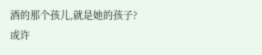酒的那个孩儿,就是她的孩子?
或许